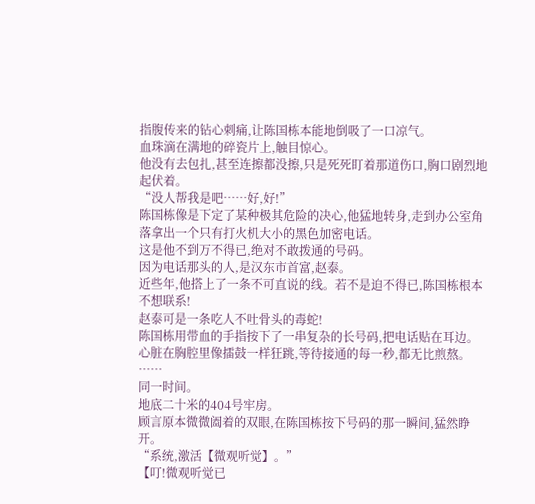指腹传来的钻心刺痛,让陈国栋本能地倒吸了一口凉气。
血珠滴在满地的碎瓷片上,触目惊心。
他没有去包扎,甚至连擦都没擦,只是死死盯着那道伤口,胸口剧烈地起伏着。
“没人帮我是吧……好,好!”
陈国栋像是下定了某种极其危险的决心,他猛地转身,走到办公室角落拿出一个只有打火机大小的黑色加密电话。
这是他不到万不得已,绝对不敢拨通的号码。
因为电话那头的人,是汉东市首富,赵泰。
近些年,他搭上了一条不可直说的线。若不是迫不得已,陈国栋根本不想联系!
赵泰可是一条吃人不吐骨头的毒蛇!
陈国栋用带血的手指按下了一串复杂的长号码,把电话贴在耳边。心脏在胸腔里像擂鼓一样狂跳,等待接通的每一秒,都无比煎熬。
……
同一时间。
地底二十米的404号牢房。
顾言原本微微阖着的双眼,在陈国栋按下号码的那一瞬间,猛然睁开。
“系统,激活【微观听觉】。”
【叮!微观听觉已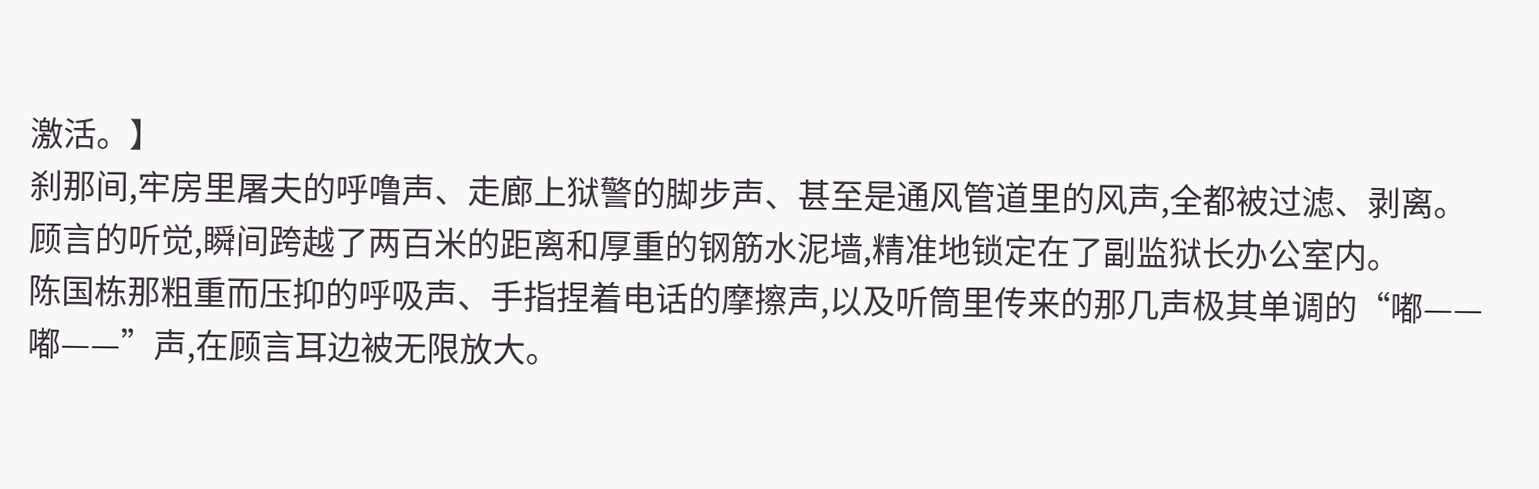激活。】
刹那间,牢房里屠夫的呼噜声、走廊上狱警的脚步声、甚至是通风管道里的风声,全都被过滤、剥离。
顾言的听觉,瞬间跨越了两百米的距离和厚重的钢筋水泥墙,精准地锁定在了副监狱长办公室内。
陈国栋那粗重而压抑的呼吸声、手指捏着电话的摩擦声,以及听筒里传来的那几声极其单调的“嘟——嘟——”声,在顾言耳边被无限放大。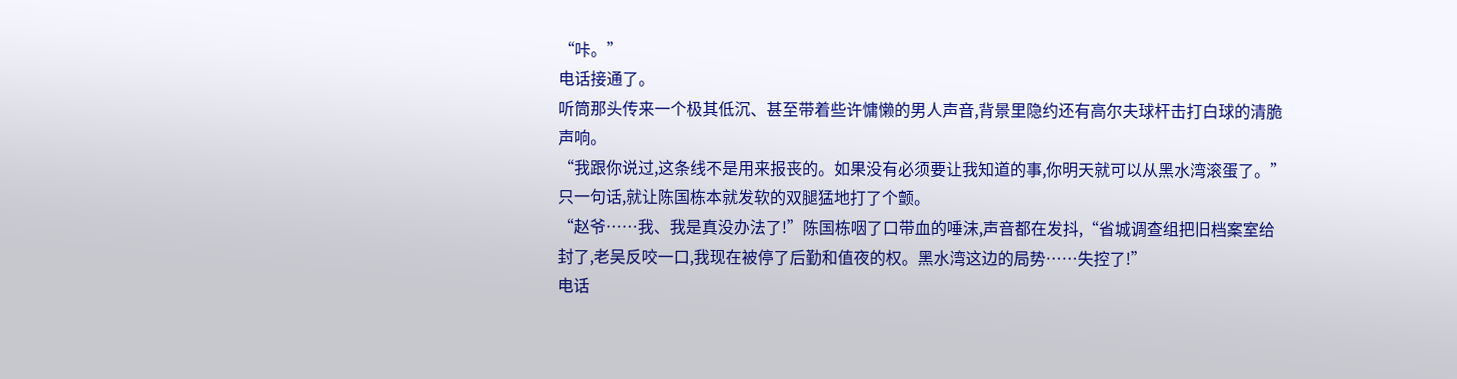“咔。”
电话接通了。
听筒那头传来一个极其低沉、甚至带着些许慵懒的男人声音,背景里隐约还有高尔夫球杆击打白球的清脆声响。
“我跟你说过,这条线不是用来报丧的。如果没有必须要让我知道的事,你明天就可以从黑水湾滚蛋了。”
只一句话,就让陈国栋本就发软的双腿猛地打了个颤。
“赵爷……我、我是真没办法了!”陈国栋咽了口带血的唾沫,声音都在发抖,“省城调查组把旧档案室给封了,老吴反咬一口,我现在被停了后勤和值夜的权。黑水湾这边的局势……失控了!”
电话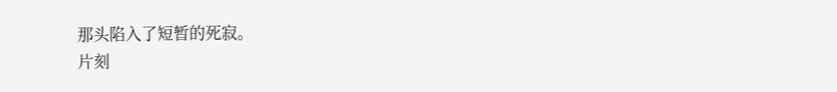那头陷入了短暂的死寂。
片刻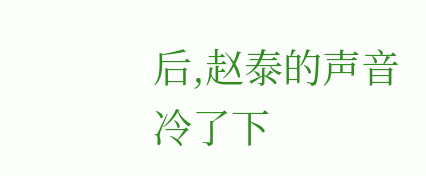后,赵泰的声音冷了下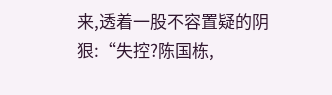来,透着一股不容置疑的阴狠:“失控?陈国栋,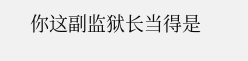你这副监狱长当得是